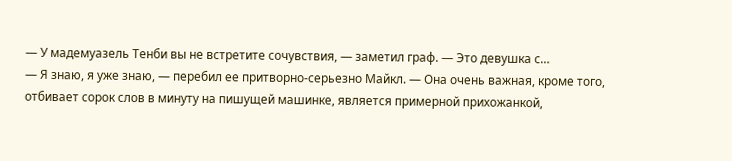— У мадемуазель Тенби вы не встретите сочувствия, — заметил граф. — Это девушка с…
— Я знаю, я уже знаю, — перебил ее притворно-серьезно Майкл. — Она очень важная, кроме того, отбивает сорок слов в минуту на пишущей машинке, является примерной прихожанкой,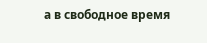а в свободное время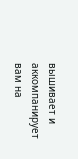вышивает и аккомпанирует вам на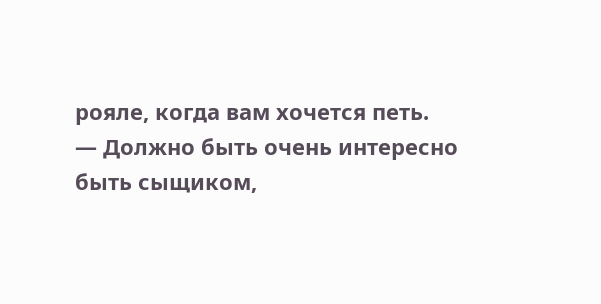рояле, когда вам хочется петь.
— Должно быть очень интересно быть сыщиком,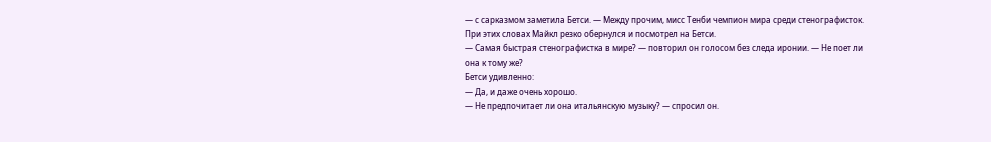— с сарказмом заметила Бетси. — Между прочим, мисс Тенби чемпион мира среди стенографисток.
При этих словах Майкл резко обернулся и посмотрел на Бетси.
— Самая быстрая стенографистка в мире? — повторил он голосом без следа иронии. — Не поет ли она к тому же?
Бетси удивленно:
— Да, и даже очень хорошо.
— Не предпочитает ли она итальянскую музыку? — спросил он.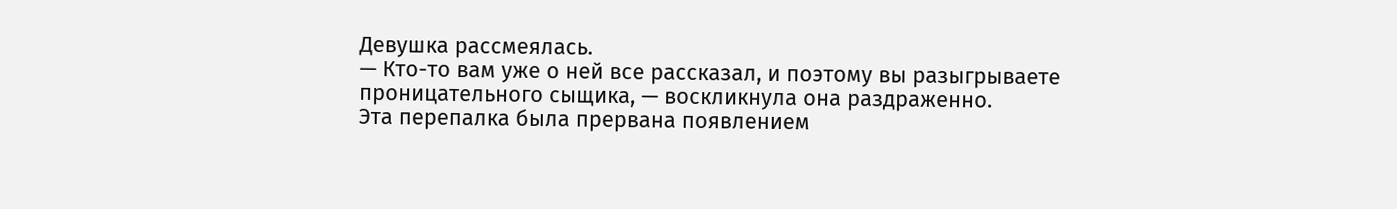Девушка рассмеялась.
— Кто-то вам уже о ней все рассказал, и поэтому вы разыгрываете проницательного сыщика, — воскликнула она раздраженно.
Эта перепалка была прервана появлением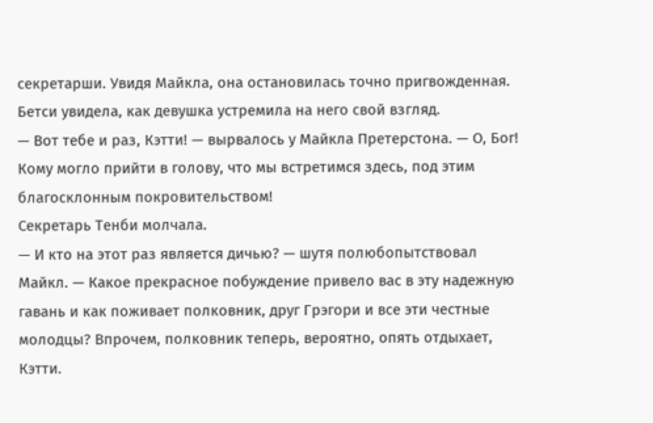секретарши. Увидя Майкла, она остановилась точно пригвожденная. Бетси увидела, как девушка устремила на него свой взгляд.
— Вот тебе и раз, Кэтти! — вырвалось у Майкла Претерстона. — О, Бог! Кому могло прийти в голову, что мы встретимся здесь, под этим благосклонным покровительством!
Секретарь Тенби молчала.
— И кто на этот раз является дичью? — шутя полюбопытствовал Майкл. — Какое прекрасное побуждение привело вас в эту надежную гавань и как поживает полковник, друг Грэгори и все эти честные молодцы? Впрочем, полковник теперь, вероятно, опять отдыхает, Кэтти.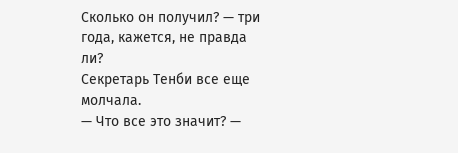Сколько он получил? — три года, кажется, не правда ли?
Секретарь Тенби все еще молчала.
— Что все это значит? —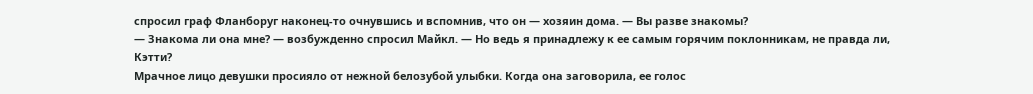спросил граф Фланборуг наконец-то очнувшись и вспомнив, что он — хозяин дома. — Вы разве знакомы?
— Знакома ли она мне? — возбужденно спросил Майкл. — Но ведь я принадлежу к ее самым горячим поклонникам, не правда ли, Кэтти?
Мрачное лицо девушки просияло от нежной белозубой улыбки. Когда она заговорила, ее голос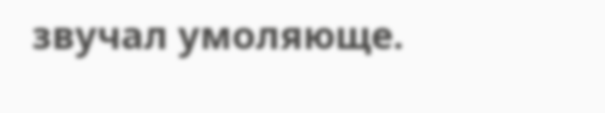звучал умоляюще.